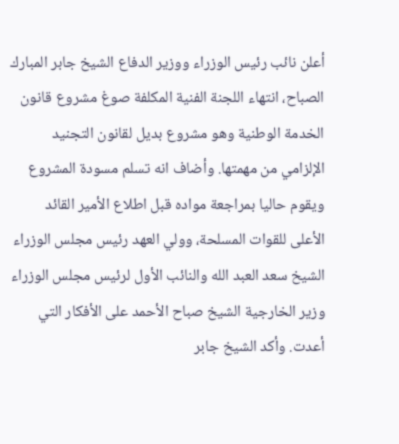أعلن نائب رئيس الوزراء ووزير الدفاع الشيخ جابر المبارك الصباح، انتهاء اللجنة الفنية المكلفة صوغ مشروع قانون الخدمة الوطنية وهو مشروع بديل لقانون التجنيد الإلزامي من مهمتها. وأضاف انه تسلم مسودة المشروع ويقوم حاليا بمراجعة مواده قبل اطلاع الأمير القائد الأعلى للقوات المسلحة، وولي العهد رئيس مجلس الوزراء الشيخ سعد العبد الله والنائب الأول لرئيس مجلس الوزراء وزير الخارجية الشيخ صباح الأحمد على الأفكار التي أعدت. وأكد الشيخ جابر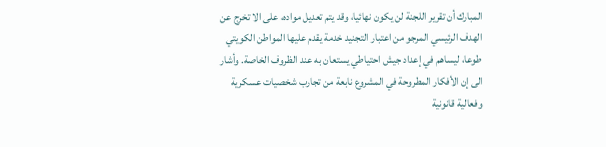المبارك أن تقرير اللجنة لن يكون نهائيا، وقد يتم تعديل مواده، على الا تخرج عن الهدف الرئيسي المرجو من اعتبار التجنيد خدمة يقدم عليها المواطن الكويتي طوعا، ليساهم في إعداد جيش احتياطي يستعان به عند الظروف الخاصة. وأشار الى إن الأفكار المطروحة في المشروع نابعة من تجارب شخصيات عسكرية وفعالية قانونية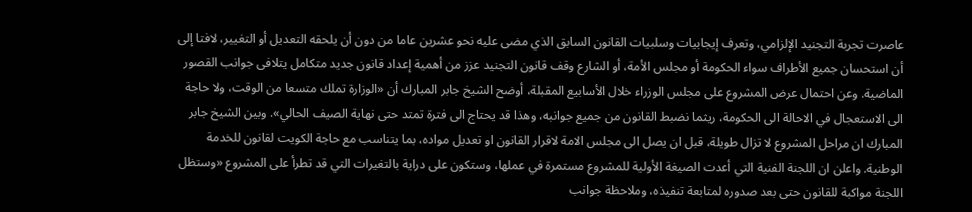عاصرت تجربة التجنيد الإلزامي، وتعرف إيجابيات وسلبيات القانون السابق الذي مضى عليه نحو عشرين عاما من دون أن يلحقه التعديل أو التغيير، لافتا إلى أن استحسان جميع الأطراف سواء الحكومة أو مجلس الأمة، أو الشارع وقف قانون التجنيد عزز من أهمية إعداد قانون جديد متكامل يتلافى جوانب القصور الماضية. وعن احتمال عرض المشروع على مجلس الوزراء خلال الأسابيع المقبلة، أوضح الشيخ جابر المبارك أن «الوزارة تملك متسعا من الوقت، ولا حاجة الى الاستعجال في الاحالة الى الحكومة، ريثما نضبط القانون من جميع جوانبه، وهذا قد يحتاج الى فترة تمتد حتى نهاية الصيف الحالي». وبين الشيخ جابر المبارك ان مراحل المشروع لا تزال طويلة، قبل ان يصل الى مجلس الامة لاقرار القانون او تعديل مواده، بما يتناسب مع حاجة الكويت لقانون للخدمة الوطنية. واعلن ان اللجنة الفنية التي أعدت الصيغة الأولية للمشروع مستمرة في عملها، وستكون على دراية بالتغيرات التي قد تطرأ على المشروع «وستظل اللجنة مواكبة للقانون حتى بعد صدوره لمتابعة تنفيذه، وملاحظة جوانب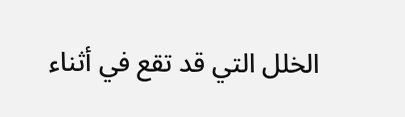الخلل التي قد تقع في أثناء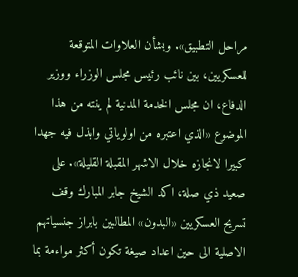مراحل التطبيق». وبشأن العلاوات المتوقعة للعسكريين، بين نائب رئيس مجلس الوزراء ووزير الدفاع، ان مجلس الخدمة المدنية لم ينته من هذا الموضوع «الذي اعتبره من اولوياتي وابذل فيه جهدا كبيرا لانجازه خلال الاشهر المقبلة القليلة». على صعيد ذي صلة، اكد الشيخ جابر المبارك وقف تسريح العسكريين «البدون» المطالبين بابراز جنسياتهم الاصلية الى حين اعداد صيغة تكون أكثر مواءمة بما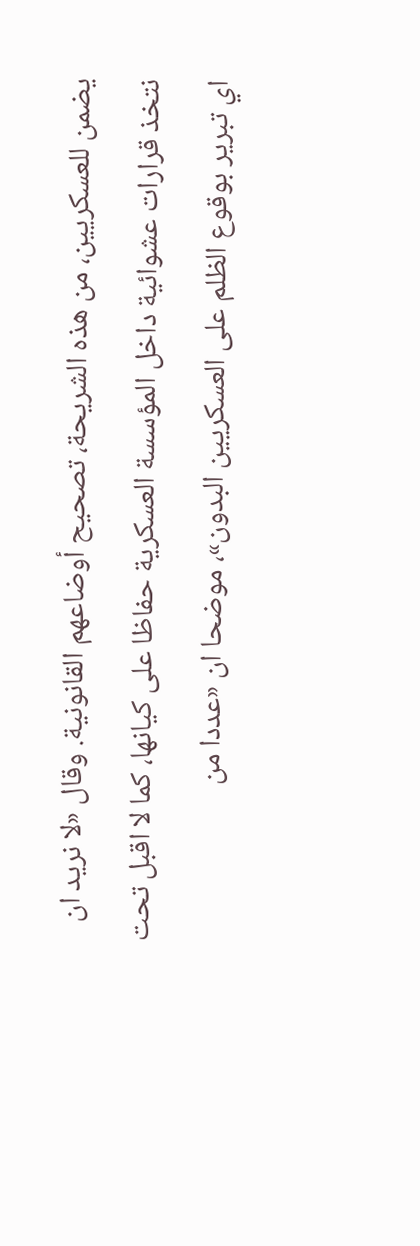يضمن للعسكريين، من هذه الشريحة، تصحيح أوضاعهم القانونية. وقال «لا نريد ان نتخذ قرارات عشوائية داخل المؤسسة العسكرية حفاظا على كيانها، كما لا اقبل تحت اي تبرير بوقوع الظلم على العسكريين البدون»، موضحا ان «عددا من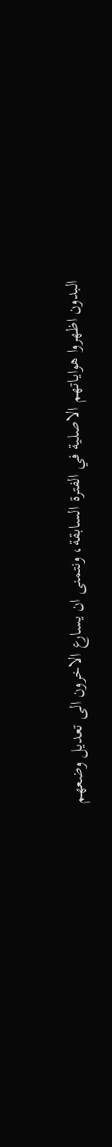البدون اظهروا هواياتهم الاصلية في الفترة السابقة، ونتمنى ان يسارع الاخرون الى تعديل وضعهم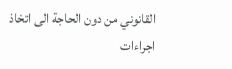القانوني من دون الحاجة الى اتخاذ اجراءات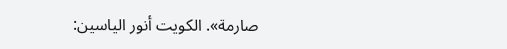صارمة». الكويت أنور الياسين: